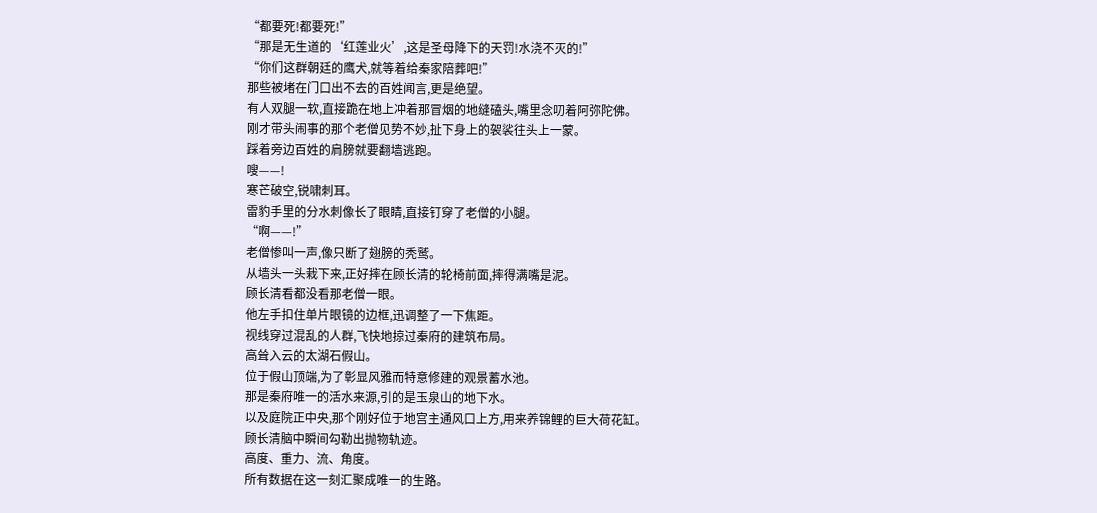“都要死!都要死!”
“那是无生道的‘红莲业火’,这是圣母降下的天罚!水浇不灭的!”
“你们这群朝廷的鹰犬,就等着给秦家陪葬吧!”
那些被堵在门口出不去的百姓闻言,更是绝望。
有人双腿一软,直接跪在地上冲着那冒烟的地缝磕头,嘴里念叨着阿弥陀佛。
刚才带头闹事的那个老僧见势不妙,扯下身上的袈裟往头上一蒙。
踩着旁边百姓的肩膀就要翻墙逃跑。
嗖——!
寒芒破空,锐啸刺耳。
雷豹手里的分水刺像长了眼睛,直接钉穿了老僧的小腿。
“啊——!”
老僧惨叫一声,像只断了翅膀的秃鹫。
从墙头一头栽下来,正好摔在顾长清的轮椅前面,摔得满嘴是泥。
顾长清看都没看那老僧一眼。
他左手扣住单片眼镜的边框,迅调整了一下焦距。
视线穿过混乱的人群,飞快地掠过秦府的建筑布局。
高耸入云的太湖石假山。
位于假山顶端,为了彰显风雅而特意修建的观景蓄水池。
那是秦府唯一的活水来源,引的是玉泉山的地下水。
以及庭院正中央,那个刚好位于地宫主通风口上方,用来养锦鲤的巨大荷花缸。
顾长清脑中瞬间勾勒出抛物轨迹。
高度、重力、流、角度。
所有数据在这一刻汇聚成唯一的生路。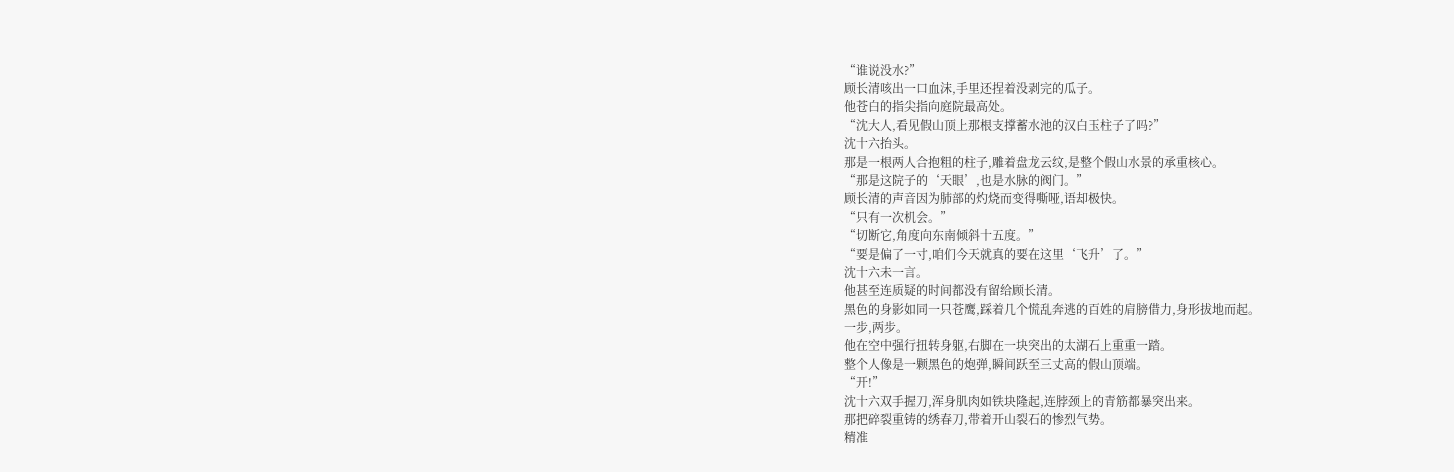“谁说没水?”
顾长清咳出一口血沫,手里还捏着没剥完的瓜子。
他苍白的指尖指向庭院最高处。
“沈大人,看见假山顶上那根支撑蓄水池的汉白玉柱子了吗?”
沈十六抬头。
那是一根两人合抱粗的柱子,雕着盘龙云纹,是整个假山水景的承重核心。
“那是这院子的‘天眼’,也是水脉的阀门。”
顾长清的声音因为肺部的灼烧而变得嘶哑,语却极快。
“只有一次机会。”
“切断它,角度向东南倾斜十五度。”
“要是偏了一寸,咱们今天就真的要在这里‘飞升’了。”
沈十六未一言。
他甚至连质疑的时间都没有留给顾长清。
黑色的身影如同一只苍鹰,踩着几个慌乱奔逃的百姓的肩膀借力,身形拔地而起。
一步,两步。
他在空中强行扭转身躯,右脚在一块突出的太湖石上重重一踏。
整个人像是一颗黑色的炮弹,瞬间跃至三丈高的假山顶端。
“开!”
沈十六双手握刀,浑身肌肉如铁块隆起,连脖颈上的青筋都暴突出来。
那把碎裂重铸的绣春刀,带着开山裂石的惨烈气势。
精准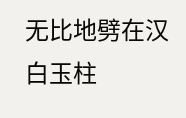无比地劈在汉白玉柱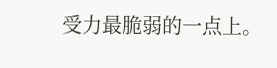受力最脆弱的一点上。